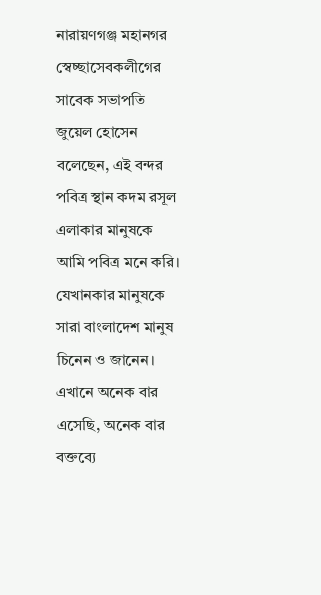নারায়ণগঞ্জ মহানগর স্বেচ্ছাসেবকলীগের সাবেক সভাপতি জুয়েল হোসেন বলেছেন, এই বন্দর পবিত্র স্থান কদম রসূল এলাকার মানুষকে আমি পবিত্র মনে করি। যেখানকার মানুষকে সারা বাংলাদেশ মানুষ চিনেন ও জানেন। এখানে অনেক বার এসেছি, অনেক বার বক্তব্যে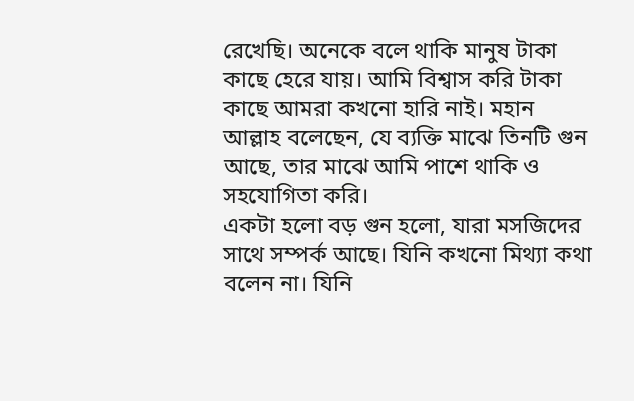রেখেছি। অনেকে বলে থাকি মানুষ টাকা কাছে হেরে যায়। আমি বিশ্বাস করি টাকা কাছে আমরা কখনো হারি নাই। মহান আল্লাহ বলেছেন, যে ব্যক্তি মাঝে তিনটি গুন আছে, তার মাঝে আমি পাশে থাকি ও সহযোগিতা করি।
একটা হলো বড় গুন হলো, যারা মসজিদের সাথে সম্পর্ক আছে। যিনি কখনো মিথ্যা কথা বলেন না। যিনি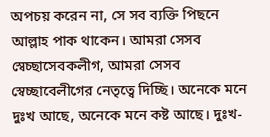অপচয় করেন না, সে সব ব্যক্তি পিছনে আল্লাহ পাক থাকেন। আমরা সেসব স্বেচ্ছাসেবকলীগ, আমরা সেসব স্বেচ্ছাবেলীগের নেতৃত্বে দিচ্ছি। অনেকে মনে দুঃখ আছে, অনেকে মনে কষ্ট আছে। দুঃখ-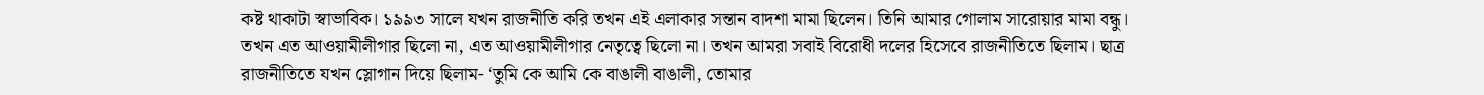কষ্ট থাকাটা স্বাভাবিক। ১৯৯৩ সালে যখন রাজনীতি করি তখন এই এলাকার সন্তান বাদশা মামা ছিলেন। তিনি আমার গোলাম সারোয়ার মামা বন্ধু। তখন এত আওয়ামীলীগার ছিলো না, এত আওয়ামীলীগার নেতৃত্বে ছিলো না। তখন আমরা সবাই বিরোধী দলের হিসেবে রাজনীতিতে ছিলাম। ছাত্র রাজনীতিতে যখন স্লোগান দিয়ে ছিলাম- ‘তুমি কে আমি কে বাঙালী বাঙালী, তোমার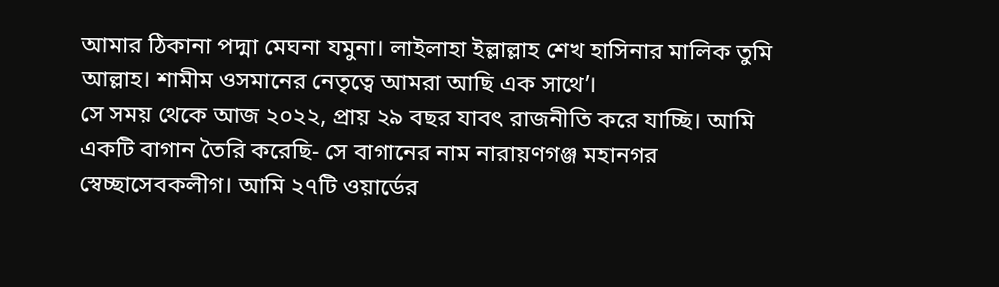আমার ঠিকানা পদ্মা মেঘনা যমুনা। লাইলাহা ইল্লাল্লাহ শেখ হাসিনার মালিক তুমি আল্লাহ। শামীম ওসমানের নেতৃত্বে আমরা আছি এক সাথে’।
সে সময় থেকে আজ ২০২২, প্রায় ২৯ বছর যাবৎ রাজনীতি করে যাচ্ছি। আমি একটি বাগান তৈরি করেছি- সে বাগানের নাম নারায়ণগঞ্জ মহানগর স্বেচ্ছাসেবকলীগ। আমি ২৭টি ওয়ার্ডের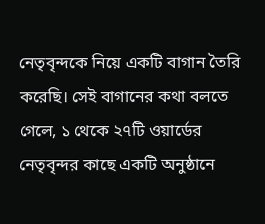নেতৃবৃন্দকে নিয়ে একটি বাগান তৈরি করেছি। সেই বাগানের কথা বলতে গেলে, ১ থেকে ২৭টি ওয়ার্ডের নেতৃবৃন্দর কাছে একটি অনুষ্ঠানে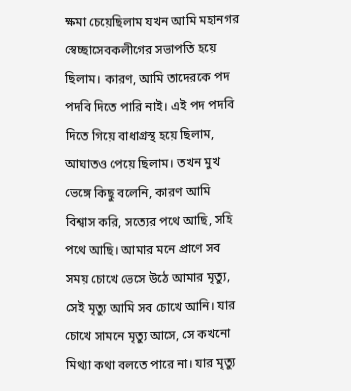ক্ষমা চেয়েছিলাম যখন আমি মহানগর স্বেচ্ছাসেবকলীগের সভাপতি হয়ে ছিলাম। কারণ, আমি তাদেরকে পদ পদবি দিতে পারি নাই। এই পদ পদবি দিতে গিয়ে বাধাগ্রস্থ হয়ে ছিলাম, আঘাতও পেয়ে ছিলাম। তখন মুখ ভেঙ্গে কিছু বলেনি, কারণ আমি বিশ্বাস করি, সত্যের পথে আছি, সহি পথে আছি। আমার মনে প্রাণে সব সময় চোখে ভেসে উঠে আমার মৃত্যু, সেই মৃত্যু আমি সব চোখে আনি। যার চোখে সামনে মৃত্যু আসে, সে কখনো মিথ্যা কথা বলতে পারে না। যার মৃত্যু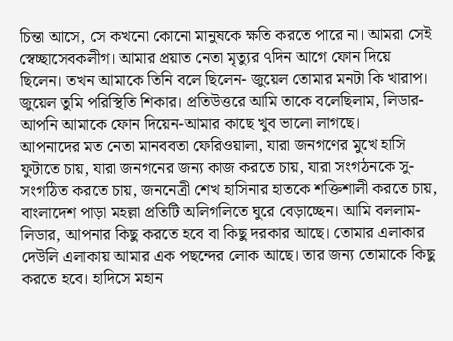চিন্তা আসে, সে কখনো কোনো মানুষকে ক্ষতি করতে পারে না। আমরা সেই স্বেচ্ছাসেবকলীগ। আমার প্রয়াত নেতা মৃত্যুর ৭দিন আগে ফোন দিয়ে ছিলেন। তখন আমাকে তিনি বলে ছিলেন- জুয়েল তোমার মনটা কি খারাপ। জুয়েল তুমি পরিস্থিতি শিকার। প্রতিউত্তরে আমি তাকে বলেছিলাম, লিডার- আপনি আমাকে ফোন দিয়েন-আমার কাছে খুব ভালো লাগছে।
আপনাদের মত নেতা মানববতা ফেরিওয়ালা, যারা জনগণের মুখে হাসি ফুটাতে চায়, যারা জনগনের জন্য কাজ করতে চায়, যারা সংগঠনকে সু-সংগঠিত করতে চায়, জননেত্রী শেখ হাসিনার হাতকে শক্তিশালী করতে চায়, বাংলাদেশ পাড়া মহল্লা প্রতিটি অলিগলিতে ঘুরে বেড়াচ্ছেন। আমি বললাম- লিডার, আপনার কিছু করতে হবে বা কিছু দরকার আছে। তোমার এলাকার দেউলি এলাকায় আমার এক পছন্দের লোক আছে। তার জন্য তোমাকে কিছু করতে হবে। হাদিসে মহান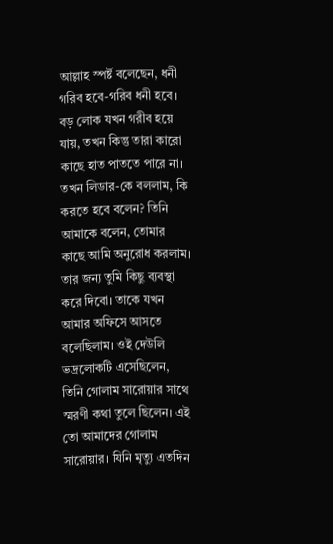আল্লাহ স্পর্ষ্ট বলেছেন, ধনী গরিব হবে-গরিব ধনী হবে। বড় লোক যখন গরীব হয়ে যায়, তখন কিন্তু তারা কারো কাছে হাত পাততে পারে না। তখন লিডার-কে বললাম, কি করতে হবে বলেন? তিনি আমাকে বলেন, তোমার কাছে আমি অনুরোধ করলাম। তার জন্য তুমি কিছু ব্যবস্থা করে দিবো। তাকে যখন আমার অফিসে আসতে বলেছিলাম। ওই দেউলি ভদ্রলোকটি এসেছিলেন, তিনি গোলাম সারোয়ার সাথে স্মরণী কথা তুলে ছিলেন। এই তো আমাদের গোলাম সারোয়ার। যিনি মৃত্যু এতদিন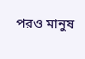পরও মানুষ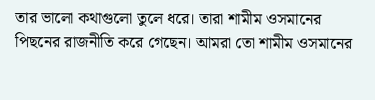তার ভালো কথাগুলো তুলে ধরে। তারা শামীম ওসমানের পিছনের রাজনীতি করে গেছেন। আমরা তো শামীম ওসমানের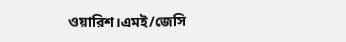ওয়ারিশ।এমই/জেসি